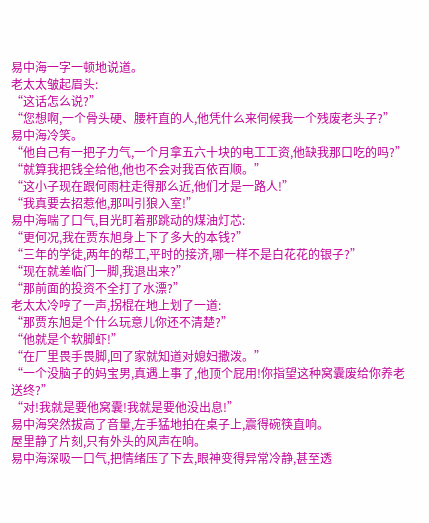易中海一字一顿地说道。
老太太皱起眉头:
“这话怎么说?”
“您想啊,一个骨头硬、腰杆直的人,他凭什么来伺候我一个残废老头子?”
易中海冷笑。
“他自己有一把子力气,一个月拿五六十块的电工工资,他缺我那口吃的吗?”
“就算我把钱全给他,他也不会对我百依百顺。”
“这小子现在跟何雨柱走得那么近,他们才是一路人!”
“我真要去招惹他,那叫引狼入室!”
易中海喘了口气,目光盯着那跳动的煤油灯芯:
“更何况,我在贾东旭身上下了多大的本钱?”
“三年的学徒,两年的帮工,平时的接济,哪一样不是白花花的银子?”
“现在就差临门一脚,我退出来?”
“那前面的投资不全打了水漂?”
老太太冷哼了一声,拐棍在地上划了一道:
“那贾东旭是个什么玩意儿你还不清楚?”
“他就是个软脚虾!”
“在厂里畏手畏脚,回了家就知道对媳妇撒泼。”
“一个没脑子的妈宝男,真遇上事了,他顶个屁用!你指望这种窝囊废给你养老送终?”
“对!我就是要他窝囊!我就是要他没出息!”
易中海突然拔高了音量,左手猛地拍在桌子上,震得碗筷直响。
屋里静了片刻,只有外头的风声在响。
易中海深吸一口气,把情绪压了下去,眼神变得异常冷静,甚至透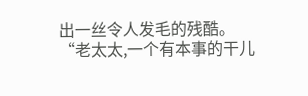出一丝令人发毛的残酷。
“老太太,一个有本事的干儿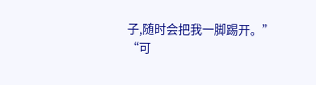子,随时会把我一脚踢开。”
“可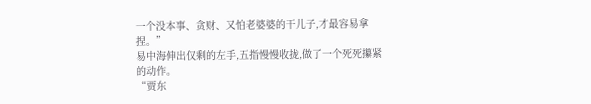一个没本事、贪财、又怕老婆婆的干儿子,才最容易拿捏。”
易中海伸出仅剩的左手,五指慢慢收拢,做了一个死死攥紧的动作。
“贾东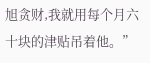旭贪财,我就用每个月六十块的津贴吊着他。”